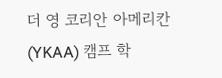더 영 코리안 아메리칸 (YKAA) 캠프 학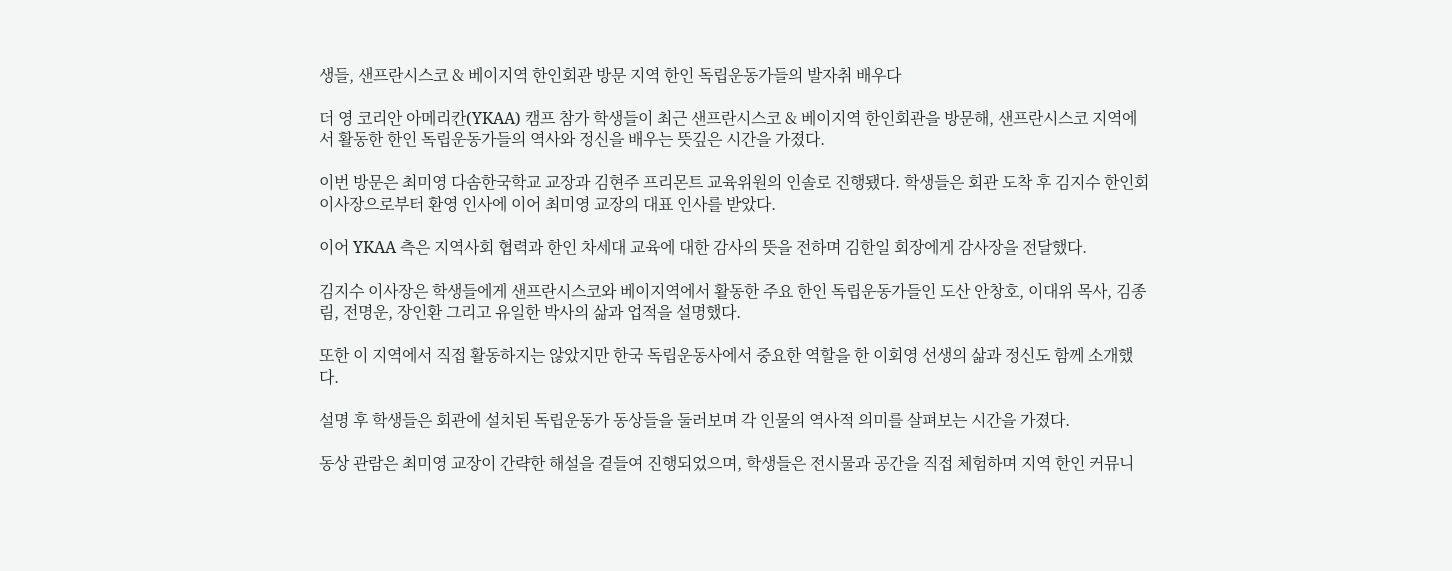생들, 샌프란시스코 & 베이지역 한인회관 방문 지역 한인 독립운동가들의 발자취 배우다

더 영 코리안 아메리칸(YKAA) 캠프 참가 학생들이 최근 샌프란시스코 & 베이지역 한인회관을 방문해, 샌프란시스코 지역에서 활동한 한인 독립운동가들의 역사와 정신을 배우는 뜻깊은 시간을 가졌다.

이번 방문은 최미영 다솜한국학교 교장과 김현주 프리몬트 교육위원의 인솔로 진행됐다. 학생들은 회관 도착 후 김지수 한인회 이사장으로부터 환영 인사에 이어 최미영 교장의 대표 인사를 받았다.

이어 YKAA 측은 지역사회 협력과 한인 차세대 교육에 대한 감사의 뜻을 전하며 김한일 회장에게 감사장을 전달했다.

김지수 이사장은 학생들에게 샌프란시스코와 베이지역에서 활동한 주요 한인 독립운동가들인 도산 안창호, 이대위 목사, 김종림, 전명운, 장인환 그리고 유일한 박사의 삶과 업적을 설명했다.

또한 이 지역에서 직접 활동하지는 않았지만 한국 독립운동사에서 중요한 역할을 한 이회영 선생의 삶과 정신도 함께 소개했다.

설명 후 학생들은 회관에 설치된 독립운동가 동상들을 둘러보며 각 인물의 역사적 의미를 살펴보는 시간을 가졌다.

동상 관람은 최미영 교장이 간략한 해설을 곁들여 진행되었으며, 학생들은 전시물과 공간을 직접 체험하며 지역 한인 커뮤니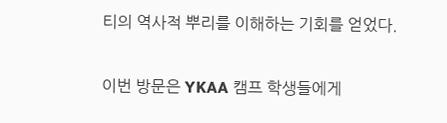티의 역사적 뿌리를 이해하는 기회를 얻었다.

이번 방문은 YKAA 캠프 학생들에게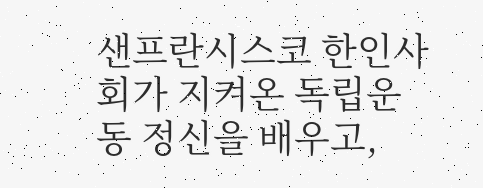샌프란시스코 한인사회가 지켜온 독립운동 정신을 배우고,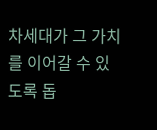차세대가 그 가치를 이어갈 수 있도록 돕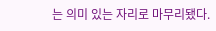는 의미 있는 자리로 마무리됐다.